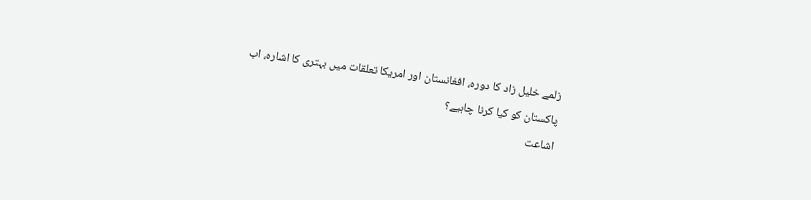زلمے خلیل زاد کا دورہ، افغانستان اور امریکا تعلقات میں بہتری کا اشارہ، اب پاکستان کو کیا کرنا چاہیے؟
اشاعت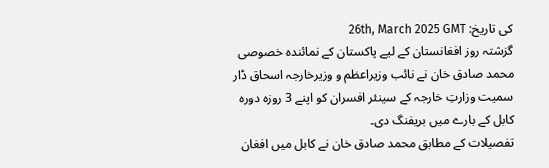کی تاریخ: 26th, March 2025 GMT
گزشتہ روز افغانستان کے لیے پاکستان کے نمائندہ خصوصی محمد صادق خان نے نائب وزیراعظم و وزیرخارجہ اسحاق ڈار سمیت وزارتِ خارجہ کے سینئر افسران کو اپنے 3 روزہ دورہ کابل کے بارے میں بریفنگ دی۔
تفصیلات کے مطابق محمد صادق خان نے کابل میں افغان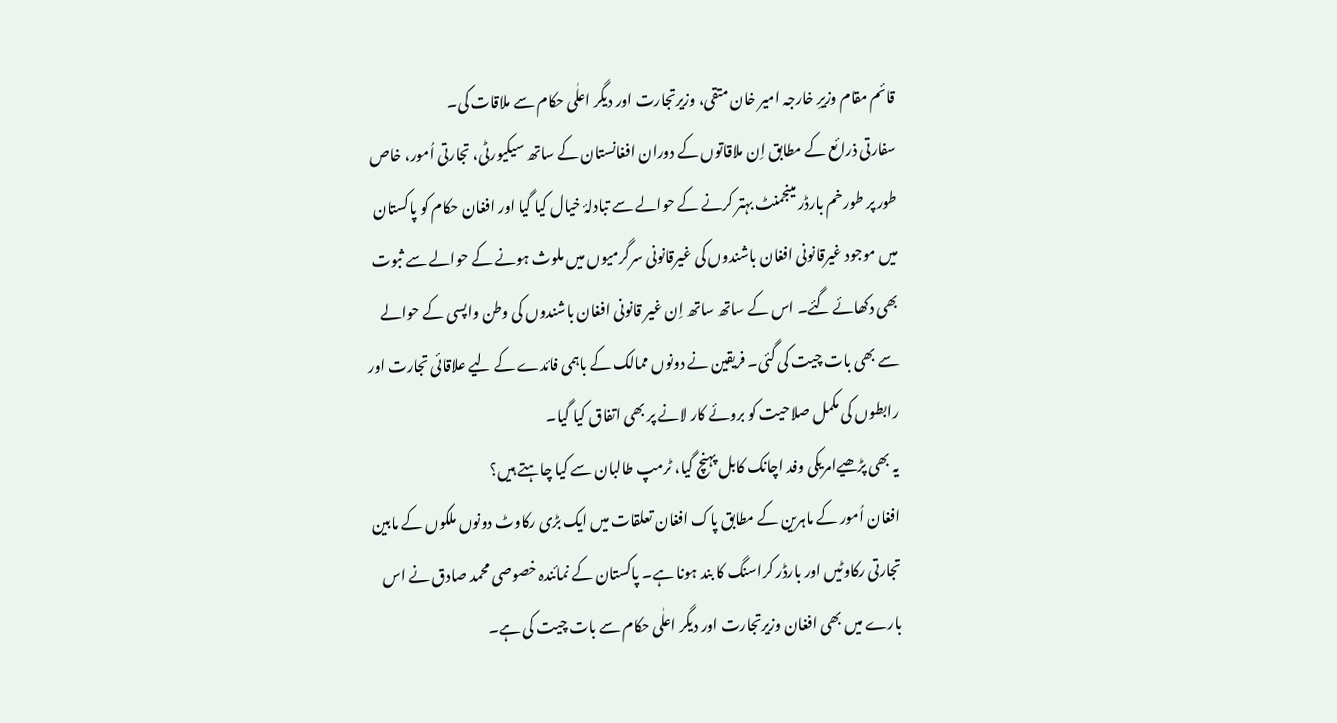قائم مقام وزیرِ خارجہ امیر خان متقی، وزیرتجارت اور دیگر اعلٰی حکام سے ملاقات کی۔
سفارتی ذرائع کے مطابق اِن ملاقاتوں کے دوران افغانستان کے ساتھ سیکیورٹی، تجارتی اُمور، خاص طور پر طورخم بارڈر مینجمنٹ بہتر کرنے کے حوالے سے تبادلۂ خیال کیا گیا اور افغان حکام کو پاکستان میں موجود غیرقانونی افغان باشندوں کی غیرقانونی سرگرمیوں میں ملوث ہونے کے حوالے سے ثبوت بھی دکھائے گئے۔ اس کے ساتھ ساتھ اِن غیر قانونی افغان باشندوں کی وطن واپسی کے حوالے سے بھی بات چیت کی گئی۔ فریقین نے دونوں ممالک کے باہمی فائدے کے لیے علاقائی تجارت اور رابطوں کی مکمل صلاحیت کو بروئے کار لانے پر بھی اتفاق کیا گیا۔
یہ بھی پڑھیےامریکی وفد اچانک کابل پہنچ گیا، ٹرمپ طالبان سے کیا چاہتے ہیں؟
افغان اُمور کے ماہرین کے مطابق پاک افغان تعلقات میں ایک بڑی رکاوٹ دونوں ملکوں کے مابین تجارتی رکاوٹیں اور بارڈر کراسنگ کا بند ہونا ہے۔ پاکستان کے نمائندہ خصوصی محمد صادق نے اس بارے میں بھی افغان وزیرتجارت اور دیگر اعلٰی حکام سے بات چیت کی ہے۔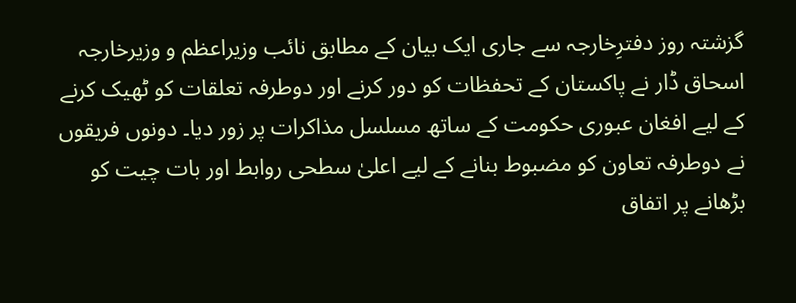گزشتہ روز دفترِخارجہ سے جاری ایک بیان کے مطابق نائب وزیراعظم و وزیرخارجہ اسحاق ڈار نے پاکستان کے تحفظات کو دور کرنے اور دوطرفہ تعلقات کو ٹھیک کرنے کے لیے افغان عبوری حکومت کے ساتھ مسلسل مذاکرات پر زور دیا۔ دونوں فریقوں نے دوطرفہ تعاون کو مضبوط بنانے کے لیے اعلیٰ سطحی روابط اور بات چیت کو بڑھانے پر اتفاق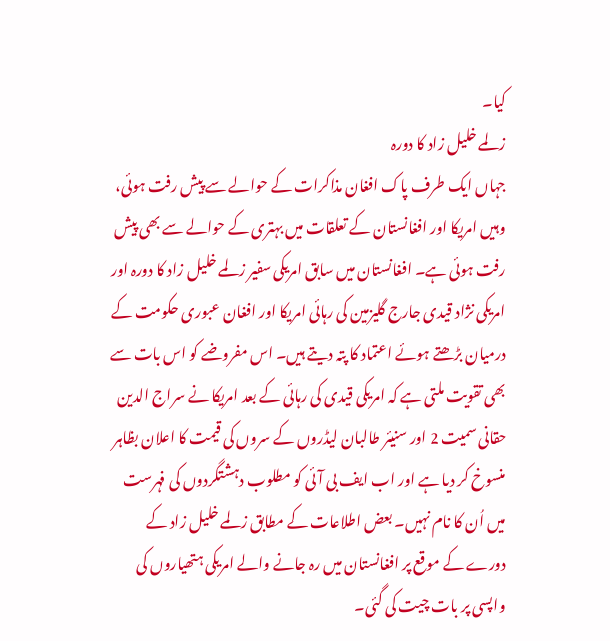کیا۔
زلمے خلیل زاد کا دورہ
جہاں ایک طرف پاک افغان مذاکرات کے حوالے سے پیش رفت ہوئی، وہیں امریکا اور افغانستان کے تعلقات میں بہتری کے حوالے سے بھی پیش رفت ہوئی ہے۔ افغانستان میں سابق امریکی سفیر زلمے خلیل زاد کا دورہ اور امریکی نژاد قیدی جارج گلیزمین کی رہائی امریکا اور افغان عبوری حکومت کے درمیان بڑھتے ہوئے اعتماد کا پتہ دیتے ہیں۔ اس مفروضے کو اس بات سے بھی تقویت ملتی ہے کہ امریکی قیدی کی رہائی کے بعد امریکا نے سراج الدین حقانی سمیت 2 اور سنیئر طالبان لیڈروں کے سروں کی قیمت کا اعلان بظاہر منسوخ کر دیا ہے اور اب ایف بی آئی کو مطلوب دہشتگردوں کی فہرست میں اُن کا نام نہیں۔ بعض اطلاعات کے مطابق زلمے خلیل زاد کے دورے کے موقع پر افغانستان میں رہ جانے والے امریکی ہتھیاروں کی واپسی پر بات چیت کی گئی۔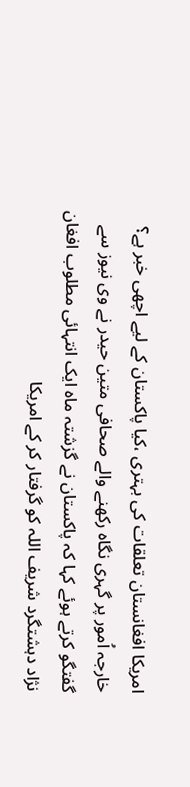امریکا افغانستان تعلقات کی بہتری ،کیا پاکستان کے لیے اچھی خبر ہے؟
خارجہ اُمور پر گہری نگاہ رکھنے والے صحافی متین حیدر نے وی نیوز سے گفتگو کرتے ہوئے کہا کہ پاکستان نے گزشتہ ماہ ایک انتہائی مطلوب افغان نژاد دہشتگرد شریف اللہ کو گرفتار کر کے امریکا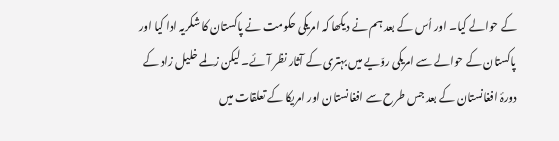کے حوالے کیا۔ اور اُس کے بعد ہم نے دیکھا کہ امریکی حکومت نے پاکستان کا شکریہ ادا کیا اور پاکستان کے حوالے سے امریکی روّیے میں بہتری کے آثار نظر آئے۔ لیکن زلمے خلیل زاد کے دورۂ افغانستان کے بعد جس طرح سے افغانستان اور امریکا کے تعلقات میں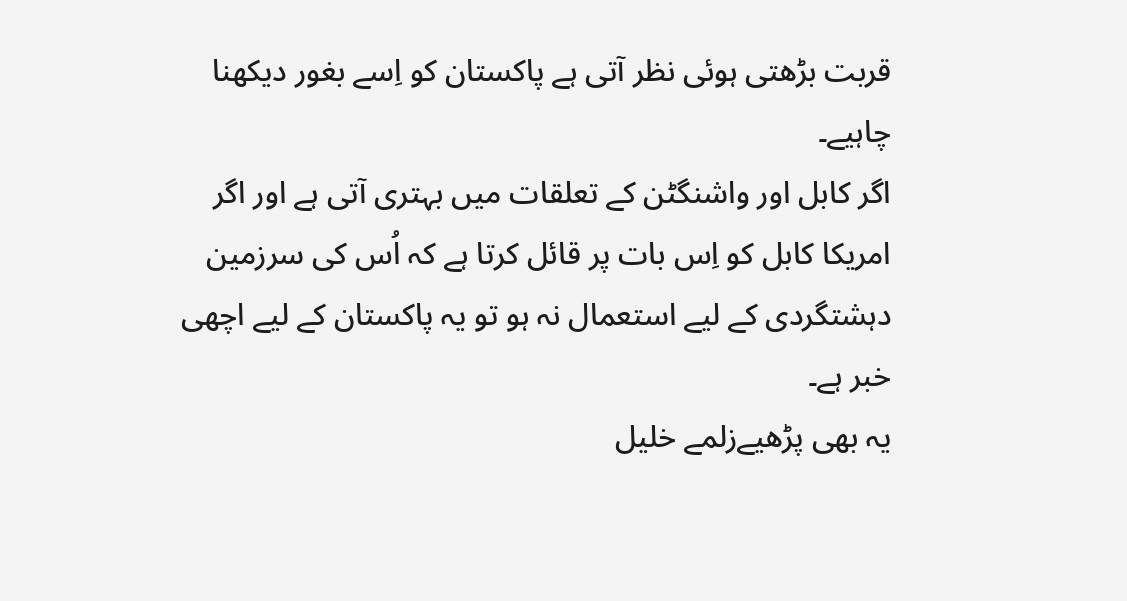قربت بڑھتی ہوئی نظر آتی ہے پاکستان کو اِسے بغور دیکھنا چاہیے۔
اگر کابل اور واشنگٹن کے تعلقات میں بہتری آتی ہے اور اگر امریکا کابل کو اِس بات پر قائل کرتا ہے کہ اُس کی سرزمین دہشتگردی کے لیے استعمال نہ ہو تو یہ پاکستان کے لیے اچھی خبر ہے۔
یہ بھی پڑھیےزلمے خلیل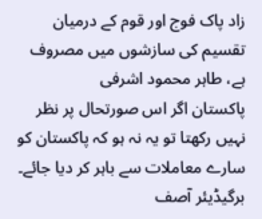زاد پاک فوج اور قوم کے درمیان تقسیم کی سازشوں میں مصروف ہے، طاہر محمود اشرفی
پاکستان اگر اس صورتحال پر نظر نہیں رکھتا تو یہ نہ ہو کہ پاکستان کو سارے معاملات سے باہر کر دیا جائے۔
برگیڈیئر آصف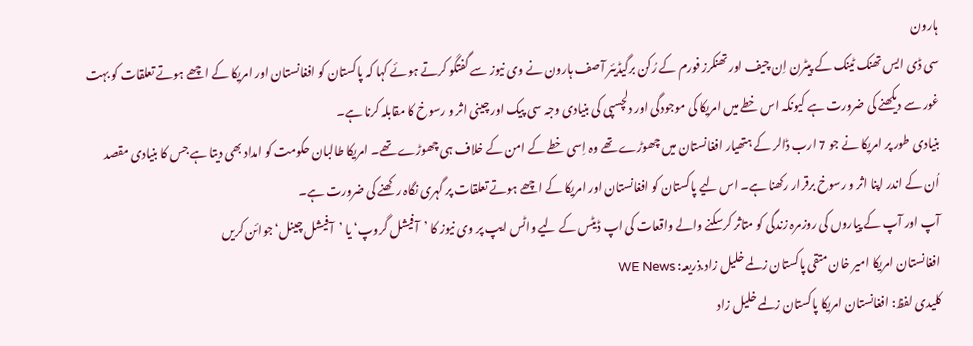ہارون
سی ڈی ایس تھنک ٹینک کے پیٹرن اِن چیف اور تھنکرز فورم کے رُکن برگیڈیئر آصف ہارون نے وی نیوز سے گفتگو کرتے ہوئے کہا کہ پاکستان کو افغانستان اور امریکا کے اچھے ہوتے تعلقات کو بہت غور سے دیکھنے کی ضرورت ہے کیونکہ اس خطے میں امریکا کی موجودگی اور دلچسپی کی بنیادی وجہ سی پیک اور چینی اثر و رسوخ کا مقابلہ کرنا ہے۔
بنیادی طور پر امریکا نے جو 7 ارب ڈالر کے ہتھیار افغانستان میں چھوڑے تھے وہ اِسی خطے کے امن کے خلاف ہی چھوڑے تھے۔ امریکا طالبان حکومت کو امداد بھی دیتا ہے جس کا بنیادی مقصد اُن کے اندر اپنا اثر و رسوخ برقرار رکھنا ہے۔ اس لیے پاکستان کو افغانستان اور امریکا کے اچھے ہوتے تعلقات پر گہری نگاہ رکھنے کی ضرورت ہے۔
آپ اور آپ کے پیاروں کی روزمرہ زندگی کو متاثر کرسکنے والے واقعات کی اپ ڈیٹس کے لیے واٹس ایپ پر وی نیوز کا ’آفیشل گروپ‘ یا ’آفیشل چینل‘ جوائن کریں
افغانستان امریکا امیر خان متقی پاکستان زلمے خلیل زاد.ذریعہ: WE News
کلیدی لفظ: افغانستان امریکا پاکستان زلمے خلیل زاد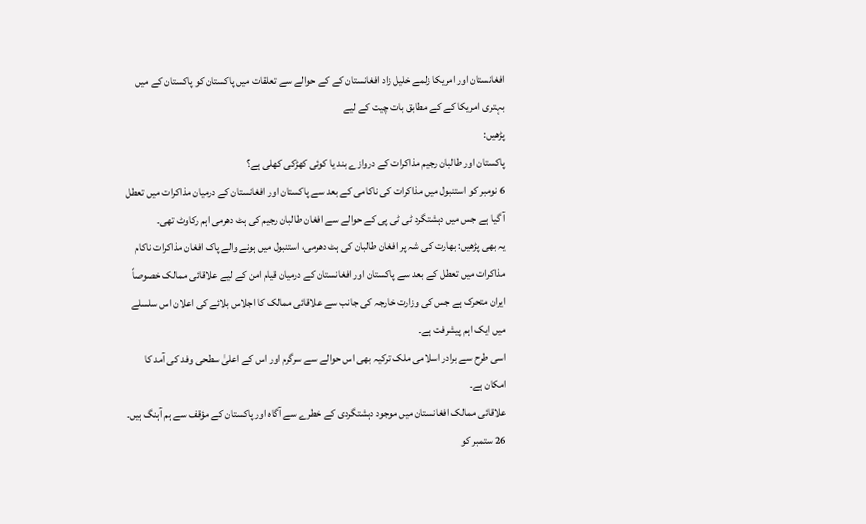افغانستان اور امریکا زلمے خلیل زاد افغانستان کے کے حوالے سے تعلقات میں پاکستان کو پاکستان کے میں بہتری امریکا کے کے مطابق بات چیت کے لیے
پڑھیں:
پاکستان اور طالبان رجیم مذاکرات کے دروازے بند یا کوئی کھڑکی کھلی ہے؟
6 نومبر کو استنبول میں مذاکرات کی ناکامی کے بعد سے پاکستان اور افغانستان کے درمیان مذاکرات میں تعطل آ گیا ہے جس میں دہشتگرد ٹی ٹی پی کے حوالے سے افغان طالبان رجیم کی ہٹ دھرمی اہم رکاوٹ تھی۔
یہ بھی پڑھیں: بھارت کی شہ پر افغان طالبان کی ہٹ دھرمی، استنبول میں ہونے والے پاک افغان مذاکرات ناکام
مذاکرات میں تعطل کے بعد سے پاکستان اور افغانستان کے درمیان قیام امن کے لیے علاقائی ممالک خصوصاً ایران متحرک ہے جس کی وزارت خارجہ کی جانب سے علاقائی ممالک کا اجلاس بلائے کی اعلان اس سلسلے میں ایک اہم پیشرفت ہے۔
اسی طرح سے برادر اسلامی ملک ترکیہ بھی اس حوالے سے سرگرم اور اس کے اعلیٰ سطحی وفد کی آمد کا امکان ہے۔
علاقائی ممالک افغانستان میں موجود دہشتگردی کے خطرے سے آگاہ اور پاکستان کے مؤقف سے ہم آہنگ ہیں۔
26 ستمبر کو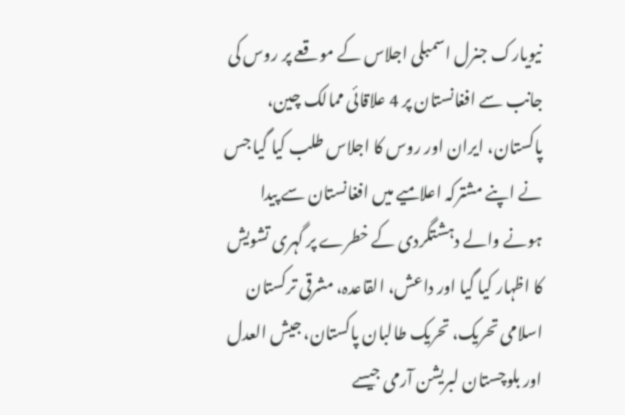نیویارک جنرل اسمبلی اجلاس کے موقعے پر روس کی جانب سے افغانستان پر 4 علاقائی ممالک چین، پاکستان، ایران اور روس کا اجلاس طلب کیا گیا جس نے اپنے مشترکہ اعلامیے میں افغانستان سے پیدا ہونے والے دہشتگردی کے خطرے پر گہری تشویش کا اظہار کیا گیا اور داعش، القاعدہ، مشرقی ترکستان اسلامی تحریک، تحریک طالبان پاکستان، جیش العدل اور بلوچستان لبریشن آرمی جیسے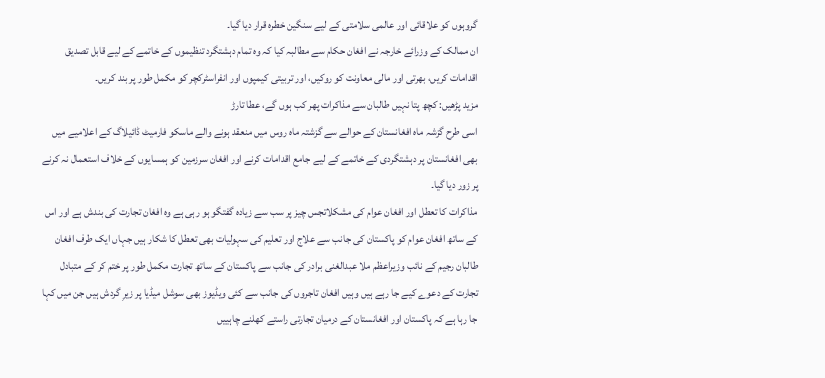گروہوں کو علاقائی اور عالمی سلامتی کے لیے سنگین خطرہ قرار دیا گیا۔
ان ممالک کے وزرائے خارجہ نے افغان حکام سے مطالبہ کیا کہ وہ تمام دہشتگرد تنظیموں کے خاتمے کے لیے قابل تصدیق اقدامات کریں، بھرتی اور مالی معاونت کو روکیں، اور تربیتی کیمپوں اور انفراسٹرکچر کو مکمل طور پر بند کریں۔
مزید پڑھیں: کچھ پتا نہیں طالبان سے مذاکرات پھر کب ہوں گے، عطا تارڑ
اسی طرح گزشہ ماہ افغانستان کے حوالے سے گزشتہ ماہ روس میں منعقد ہونے والے ماسکو فارمیٹ ڈائیلاگ کے اعلامیے میں بھی افغانستان پر دہشتگردی کے خاتمے کے لیے جامع اقدامات کرنے اور افغان سرزمین کو ہمسایوں کے خلاف استعمال نہ کرنے پر زور دیا گیا۔
مذاکرات کا تعطل اور افغان عوام کی مشکلاتجس چیز پر سب سے زیادہ گفتگو ہو رہی ہے وہ افغان تجارت کی بندش ہے اور اس کے ساتھ افغان عوام کو پاکستان کی جانب سے علاج اور تعلیم کی سہولیات بھی تعطل کا شکار ہیں جہاں ایک طرف افغان طالبان رجیم کے نائب وزیراعظم ملا عبدالغنی برادر کی جانب سے پاکستان کے ساتھ تجارت مکمل طور پر ختم کر کے متبادل تجارت کے دعوے کیے جا رہے ہیں وہیں افغان تاجروں کی جانب سے کئی ویڈیوز بھی سوشل میڈیا پر زیرِ گردش ہیں جن میں کہا جا رہا ہے کہ پاکستان اور افغانستان کے درمیان تجارتی راستے کھلنے چاہییں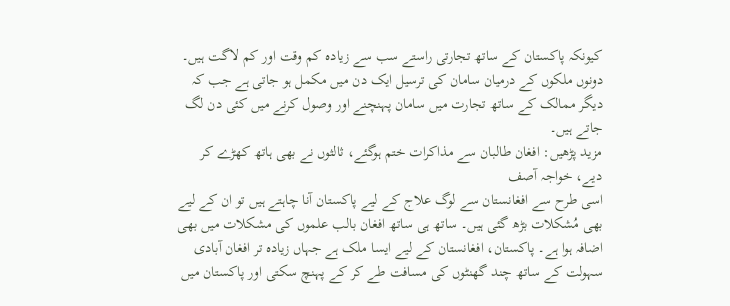کیونکہ پاکستان کے ساتھ تجارتی راستے سب سے زیادہ کم وقت اور کم لاگت ہیں۔
دونوں ملکوں کے درمیان سامان کی ترسیل ایک دن میں مکمل ہو جاتی ہے جب کہ دیگر ممالک کے ساتھ تجارت میں سامان پہنچنے اور وصول کرنے میں کئی دن لگ جاتے ہیں۔
مزید پڑھیں: افغان طالبان سے مذاکرات ختم ہوگئے، ثالثوں نے بھی ہاتھ کھڑے کر دیے، خواجہ آصف
اسی طرح سے افغانستان سے لوگ علاج کے لیے پاکستان آنا چاہتے ہیں تو ان کے لیے بھی مُشکلات بڑھ گئی ہیں۔ ساتھ ہی ساتھ افغان بالب علموں کی مشکلات میں بھی اضافہ ہوا ہے۔ پاکستان، افغانستان کے لیے ایسا ملک ہے جہاں زیادہ تر افغان آبادی سہولت کے ساتھ چند گھنٹوں کی مسافت طے کر کے پہنچ سکتی اور پاکستان میں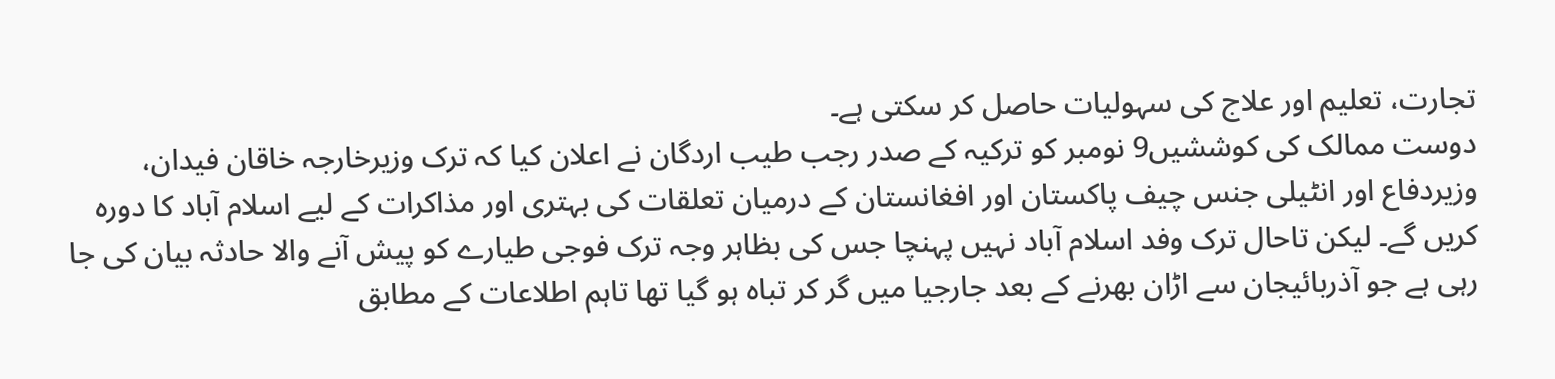تجارت، تعلیم اور علاج کی سہولیات حاصل کر سکتی ہے۔
دوست ممالک کی کوششیں9 نومبر کو ترکیہ کے صدر رجب طیب اردگان نے اعلان کیا کہ ترک وزیرخارجہ خاقان فیدان، وزیردفاع اور انٹیلی جنس چیف پاکستان اور افغانستان کے درمیان تعلقات کی بہتری اور مذاکرات کے لیے اسلام آباد کا دورہ کریں گے۔ لیکن تاحال ترک وفد اسلام آباد نہیں پہنچا جس کی بظاہر وجہ ترک فوجی طیارے کو پیش آنے والا حادثہ بیان کی جا رہی ہے جو آذربائیجان سے اڑان بھرنے کے بعد جارجیا میں گر کر تباہ ہو گیا تھا تاہم اطلاعات کے مطابق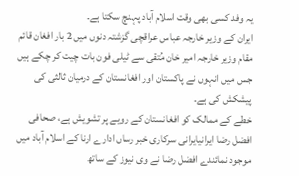یہ وفد کسی بھی وقت اسلام آباد پہنچ سکتا ہے۔
ایران کے وزیر خارجہ عباس عراقچی گزشتہ دنوں میں 2 بار افغان قائم مقام وزیر خارجہ امیر خان مُتقی سے ٹیلی فون بات چیت کر چکے ہیں جس میں انہوں نے پاکستان اور افغانستان کے درمیان ثالثی کی پیشکش کی ہے۔
خطے کے ممالک کو افغانستان کے رویے پر تشویش ہے، صحافی افضل رضا ایرانیایرانی سرکاری خبر رساں ادارے ارنا کے اسلام آباد میں موجود نمائندے افضل رضا نے وی نیوز کے ساتھ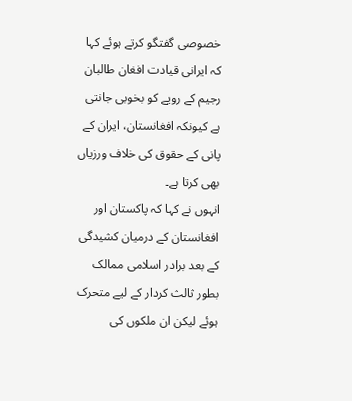خصوصی گفتگو کرتے ہوئے کہا کہ ایرانی قیادت افغان طالبان رجیم کے رویے کو بخوبی جانتی ہے کیونکہ افغانستان، ایران کے پانی کے حقوق کی خلاف ورزیاں بھی کرتا ہے۔
انہوں نے کہا کہ پاکستان اور افغانستان کے درمیان کشیدگی کے بعد برادر اسلامی ممالک بطور ثالث کردار کے لیے متحرک ہوئے لیکن ان ملکوں کی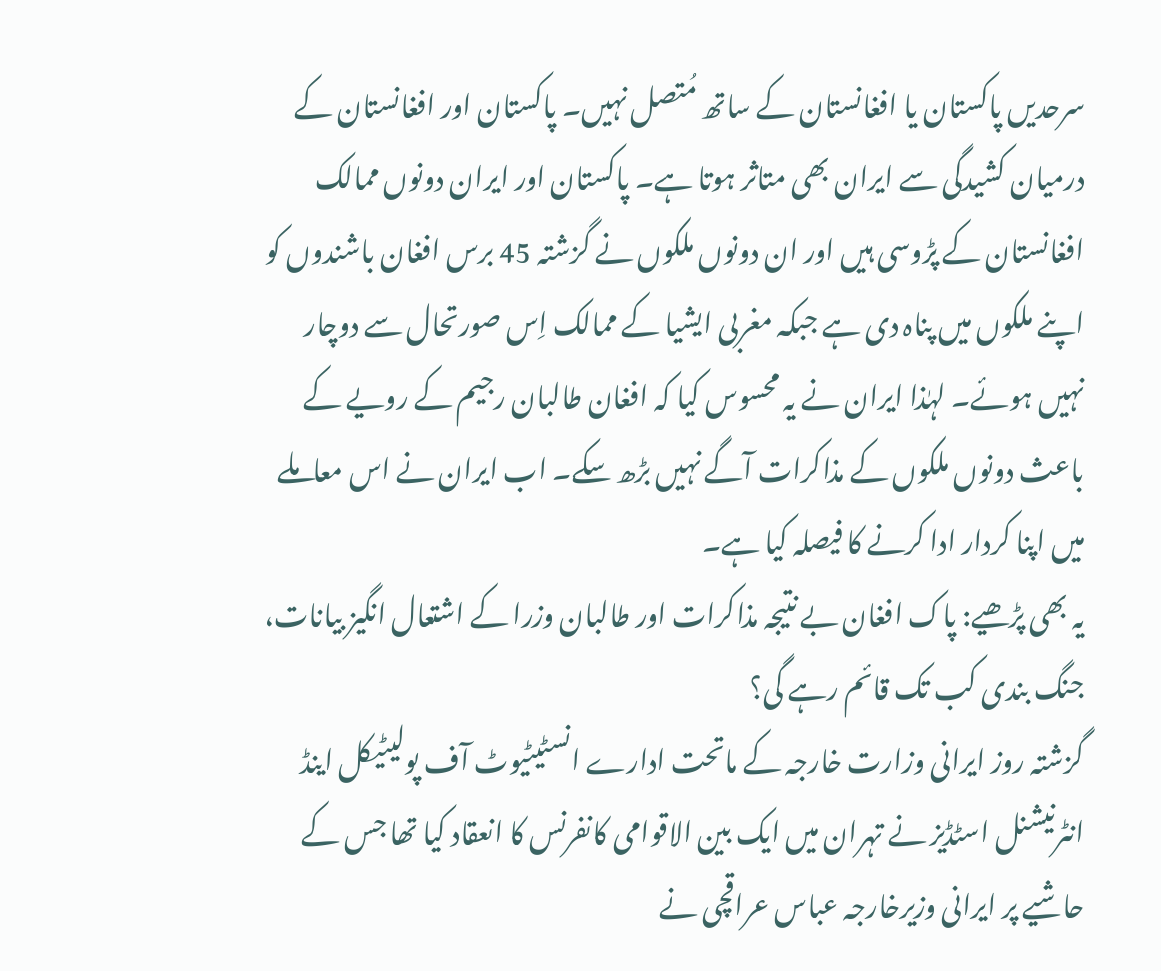سرحدیں پاکستان یا افغانستان کے ساتھ مُتصل نہیں۔ پاکستان اور افغانستان کے درمیان کشیدگی سے ایران بھی متاثر ہوتا ہے۔ پاکستان اور ایران دونوں ممالک افغانستان کے پڑوسی ہیں اور ان دونوں ملکوں نے گزشتہ 45 برس افغان باشندوں کو اپنے ملکوں میں پناہ دی ہے جبکہ مغربی ایشیا کے ممالک اِس صورتحال سے دوچار نہیں ہوئے۔ لہٰذا ایران نے یہ محسوس کیا کہ افغان طالبان رجیم کے رویے کے باعث دونوں ملکوں کے مذاکرات آگے نہیں بڑھ سکے۔ اب ایران نے اس معاملے میں اپنا کردار ادا کرنے کا فیصلہ کیا ہے۔
یہ بھی پڑھیے: پاک افغان بے نتیجہ مذاکرات اور طالبان وزرا کے اشتعال انگیز بیانات، جنگ بندی کب تک قائم رہے گی؟
گزشتہ روز ایرانی وزارت خارجہ کے ماتحت ادارے انسٹیٹیوٹ آف پولیٹیکل اینڈ انٹرنیشنل اسٹڈیز نے تہران میں ایک بین الاقوامی کانفرنس کا انعقاد کیا تھا جس کے حاشیے پر ایرانی وزیرخارجہ عباس عراقچی نے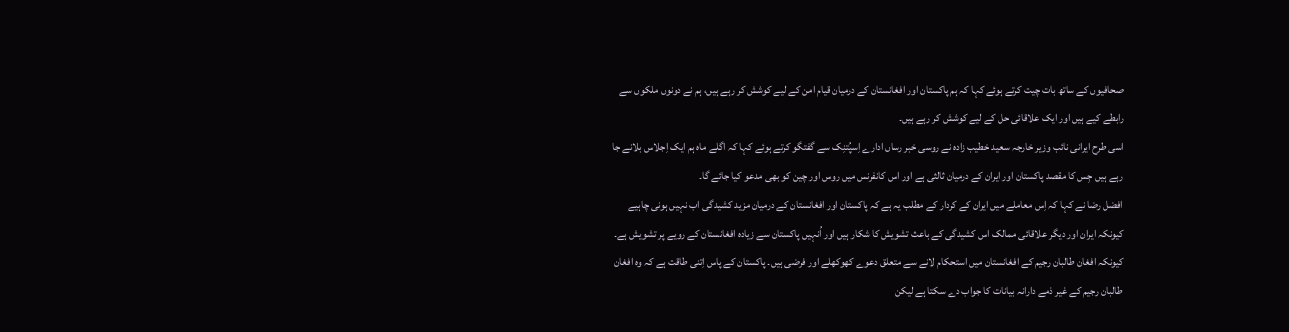صحافیوں کے ساتھ بات چیت کرتے ہوئے کہا کہ ہم پاکستان اور افغانستان کے درمیان قیام امن کے لیے کوشش کر رہے ہیں، ہم نے دونوں ملکوں سے رابطے کیے ہیں اور ایک علاقائی حل کے لیے کوشش کر رہے ہیں۔
اسی طرح ایرانی نائب وزیر خارجہ سعید خطیب زادہ نے روسی خبر رساں ادارے اِسپُتنِک سے گفتگو کرتے ہوئے کہا کہ اگلے ماہ ہم ایک اِجلاس بلانے جا رہے ہیں جِس کا مقصد پاکستان اور ایران کے درمیان ثالثی ہے اور اس کانفرنس میں روس اور چین کو بھی مدعو کیا جائے گا۔
افضل رضا نے کہا کہ اِس معاملے میں ایران کے کردار کے مطلب یہ ہے کہ پاکستان اور افغانستان کے درمیان مزید کشیدگی اب نہیں ہونی چاہیے کیونکہ ایران اور دیگر علاقائی ممالک اس کشیدگی کے باعث تشویش کا شکار ہیں اور اُنہیں پاکستان سے زیادہ افغانستان کے رویے پر تشویش ہے۔ کیونکہ افغان طالبان رجیم کے افغانستان میں استحکام لانے سے متعلق دعوے کھوکھلے اور فرضی ہیں۔ پاکستان کے پاس اِتنی طاقت ہے کہ وہ افغان طالبان رجیم کے غیر ذمے دارانہ بیانات کا جواب دے سکتا ہے لیکن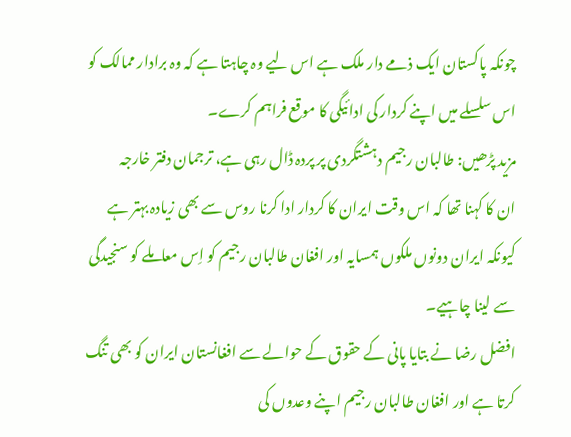چونکہ پاکستان ایک ذمے دار ملک ہے اس لیے وہ چاہتا ہے کہ وہ برادار ممالک کو اس سلسلے میں اپنے کردار کی ادائیگی کا موقع فراہم کرے۔
مزید پڑھیں: طالبان رجیم دہشتگردی پر پردہ ڈال رہی ہے، ترجمان دفتر خارجہ
ان کا کہنا تھا کہ اس وقت ایران کا کردار ادا کرنا روس سے بھی زیادہ بہتر ہے کیونکہ ایران دونوں ملکوں ہمسایہ اور افغان طالبان رجیم کو اِس معاملے کو سنجیدگی سے لینا چاہیے۔
افضل رضا نے بتایا پانی کے حقوق کے حوالے سے افغانستان ایران کو بھی تنگ کرتا ہے اور افغان طالبان رجیم اپنے وعدوں کی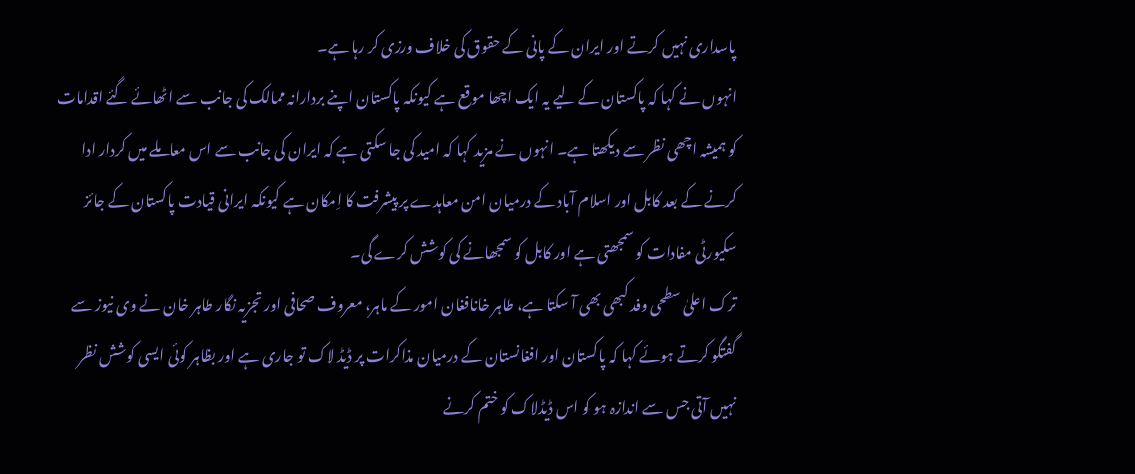پاسداری نہیں کرتے اور ایران کے پانی کے حقوق کی خلاف ورزی کر رہا ہے۔
انہوں نے کہا کہ پاکستان کے لیے یہ ایک اچھا موقع ہے کیونکہ پاکستان اپنے بردارانہ ممالک کی جانب سے اٹھائے گئے اقدامات کو ہمیشہ اچھی نظر سے دیکھتا ہے۔ انہوں نے مزید کہا کہ امید کی جا سکتی ہے کہ ایران کی جانب سے اس معاملے میں کردار ادا کرنے کے بعد کابل اور اسلام آباد کے درمیان امن معاہدے پر پیشرفت کا اِمکان ہے کیونکہ ایرانی قیادت پاکستان کے جائز سکیورٹی مفادات کو سمجھتی ہے اور کابل کو سمجھانے کی کوشش کرے گی۔
ترک اعلیٰ سطحی وفد کبھی بھی آ سکتا ہے، طاہر خانافغان امور کے ماہر، معروف صحافی اور تجزیہ نگار طاہر خان نے وی نیوز سے گفتگو کرتے ہوئے کہا کہ پاکستان اور افغانستان کے درمیان مذاکرات پر ڈیڈ لاک تو جاری ہے اور بظاہر کوئی ایسی کوشش نظر نہیں آتی جس سے اندازہ ہو کو اس ڈیڈلاک کو ختم کرنے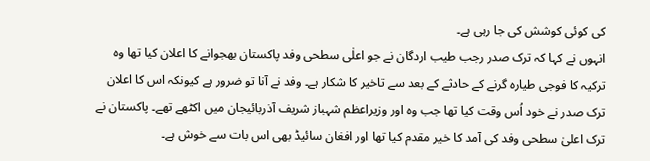کی کوئی کوشش کی جا رہی ہے۔
انہوں نے کہا کہ ترک صدر رجب طیب اردگان نے جو اعلٰی سطحی وفد پاکستان بھجوانے کا اعلان کیا تھا وہ ترکیہ کا فوجی طیارہ گرنے کے حادثے کے بعد سے تاخیر کا شکار ہے۔ وفد نے آنا تو ضرور ہے کیونکہ اس کا اعلان ترک صدر نے خود اُس وقت کیا تھا جب وہ اور وزیراعظم شہباز شریف آذربائیجان میں اکٹھے تھے۔ پاکستان نے ترک اعلیٰ سطحی وفد کی آمد کا خیر مقدم کیا تھا اور افغان سائیڈ بھی اس بات سے خوش ہے۔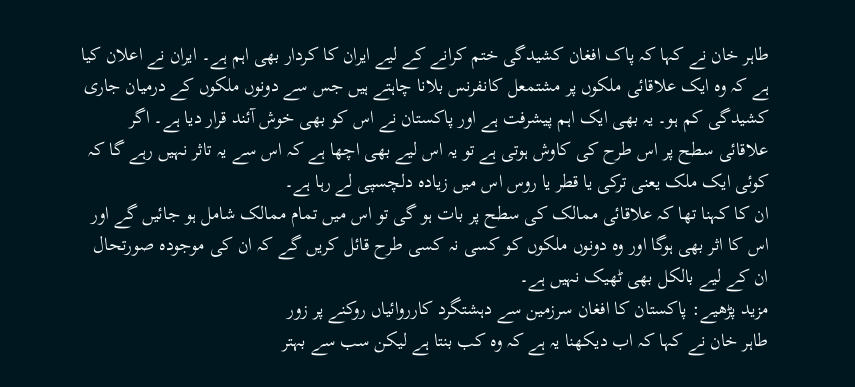طاہر خان نے کہا کہ پاک افغان کشیدگی ختم کرانے کے لیے ایران کا کردار بھی اہم ہے۔ ایران نے اعلان کیا ہے کہ وہ ایک علاقائی ملکوں پر مشتمعل کانفرنس بلانا چاہتے ہیں جس سے دونوں ملکوں کے درمیان جاری کشیدگی کم ہو۔ یہ بھی ایک اہم پیشرفت ہے اور پاکستان نے اس کو بھی خوش آئند قرار دیا ہے۔ اگر علاقائی سطح پر اس طرح کی کاوش ہوتی ہے تو یہ اس لیے بھی اچھا ہے کہ اس سے یہ تاثر نہیں رہے گا کہ کوئی ایک ملک یعنی ترکی یا قطر یا روس اس میں زیادہ دلچسپی لے رہا ہے۔
ان کا کہنا تھا کہ علاقائی ممالک کی سطح پر بات ہو گی تو اس میں تمام ممالک شامل ہو جائیں گے اور اس کا اثر بھی ہوگا اور وہ دونوں ملکوں کو کسی نہ کسی طرح قائل کریں گے کہ ان کی موجودہ صورتحال ان کے لیے بالکل بھی ٹھیک نہیں ہے۔
مزید پڑھیے: پاکستان کا افغان سرزمین سے دہشتگرد کارروائیاں روکنے پر زور
طاہر خان نے کہا کہ اب دیکھنا یہ ہے کہ وہ کب بنتا ہے لیکن سب سے بہتر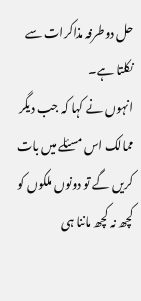حل دوطرفہ مذاکرات سے نکلتا ہے۔
انہوں نے کہا کہ جب دیگر ممالک اس مسئلے میں بات کریں گے تو دونوں ملکوں کو کچھ نہ کچھ ماننا ہی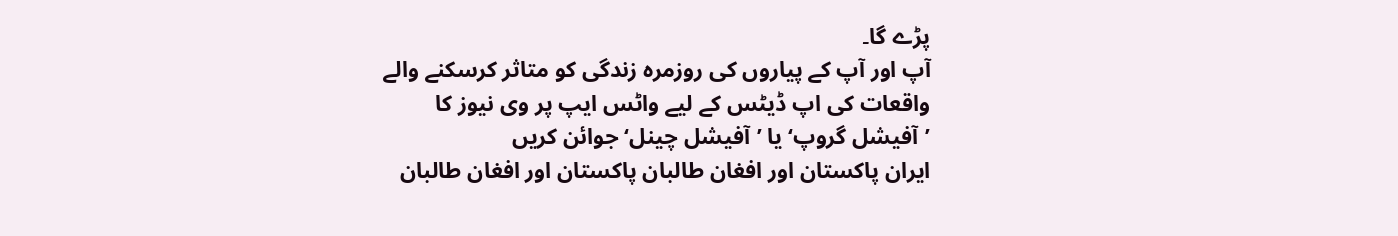پڑے گا۔
آپ اور آپ کے پیاروں کی روزمرہ زندگی کو متاثر کرسکنے والے واقعات کی اپ ڈیٹس کے لیے واٹس ایپ پر وی نیوز کا ’آفیشل گروپ‘ یا ’آفیشل چینل‘ جوائن کریں
ایران پاکستان اور افغان طالبان پاکستان اور افغان طالبان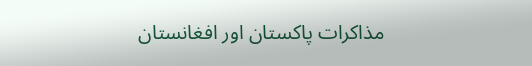مذاکرات پاکستان اور افغانستان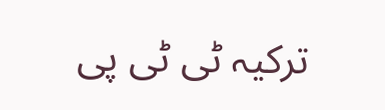ترکیہ ٹی ٹی پی